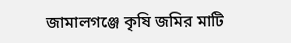জামালগঞ্জে কৃষি জমির মাটি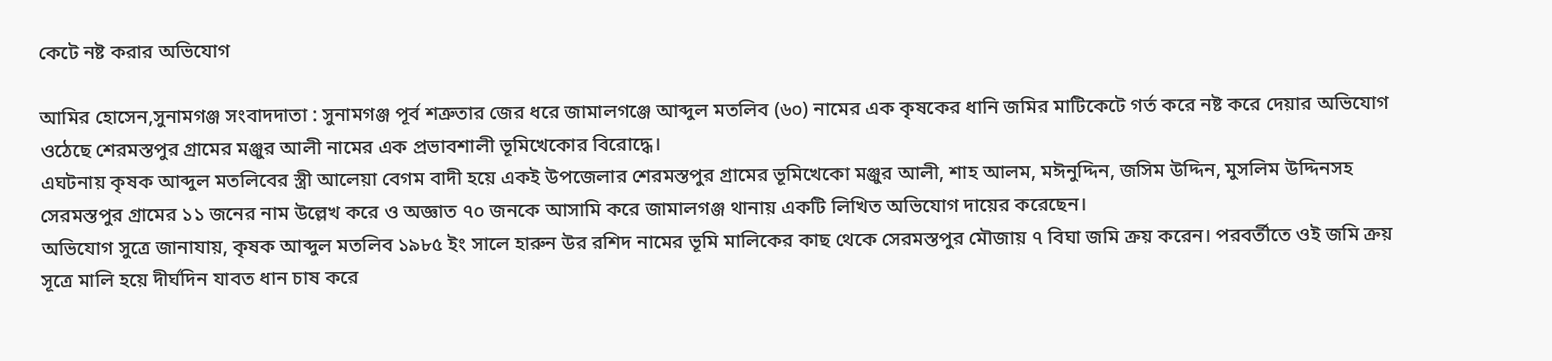কেটে নষ্ট করার অভিযোগ

আমির হোসেন,সুনামগঞ্জ সংবাদদাতা : সুনামগঞ্জ পূর্ব শত্রুতার জের ধরে জামালগঞ্জে আব্দুল মতলিব (৬০) নামের এক কৃষকের ধানি জমির মাটিকেটে গর্ত করে নষ্ট করে দেয়ার অভিযোগ ওঠেছে শেরমস্তপুর গ্রামের মঞ্জুর আলী নামের এক প্রভাবশালী ভূমিখেকোর বিরোদ্ধে।
এঘটনায় কৃষক আব্দুল মতলিবের স্ত্রী আলেয়া বেগম বাদী হয়ে একই উপজেলার শেরমস্তপুর গ্রামের ভূমিখেকো মঞ্জুর আলী, শাহ আলম, মঈনুদ্দিন, জসিম উদ্দিন, মুসলিম উদ্দিনসহ সেরমস্তপুর গ্রামের ১১ জনের নাম উল্লেখ করে ও অজ্ঞাত ৭০ জনকে আসামি করে জামালগঞ্জ থানায় একটি লিখিত অভিযোগ দায়ের করেছেন।
অভিযোগ সুত্রে জানাযায়, কৃষক আব্দুল মতলিব ১৯৮৫ ইং সালে হারুন উর রশিদ নামের ভূমি মালিকের কাছ থেকে সেরমস্তপুর মৌজায় ৭ বিঘা জমি ক্রয় করেন। পরবর্তীতে ওই জমি ক্রয় সূত্রে মালি হয়ে দীর্ঘদিন যাবত ধান চাষ করে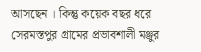আসছেন । কিন্তু কয়েক বছর ধরে সেরমস্তপুর গ্রামের প্রভাবশালী মঞ্জুর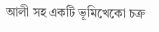আলী সহ একটি ভূমিখেকো চক্র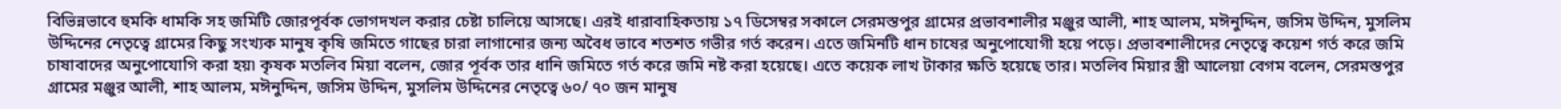বিভিন্নভাবে হুমকি ধামকি সহ জমিটি জোরপূর্বক ভোগদখল করার চেষ্টা চালিয়ে আসছে। এরই ধারাবাহিকতায় ১৭ ডিসেম্বর সকালে সেরমস্তপুর গ্রামের প্রভাবশালীর মঞ্জুর আলী, শাহ আলম, মঈনুদ্দিন, জসিম উদ্দিন, মুসলিম উদ্দিনের নেতৃত্বে গ্রামের কিছু সংখ্যক মানুষ কৃষি জমিতে গাছের চারা লাগানোর জন্য অবৈধ ভাবে শতশত গভীর গর্ত করেন। এতে জমিনটি ধান চাষের অনুপোযোগী হয়ে পড়ে। প্রভাবশালীদের নেতৃত্বে কয়েশ গর্ত করে জমি চাষাবাদের অনুপোযোগি করা হয়৷ কৃষক মতলিব মিয়া বলেন, জোর পূর্বক তার ধানি জমিতে গর্ত করে জমি নষ্ট করা হয়েছে। এতে কয়েক লাখ টাকার ক্ষতি হয়েছে তার। মতলিব মিয়ার স্ত্রী আলেয়া বেগম বলেন, সেরমস্তপুর গ্রামের মঞ্জুর আলী, শাহ আলম, মঈনুদ্দিন, জসিম উদ্দিন, মুসলিম উদ্দিনের নেতৃত্বে ৬০/ ৭০ জন মানুষ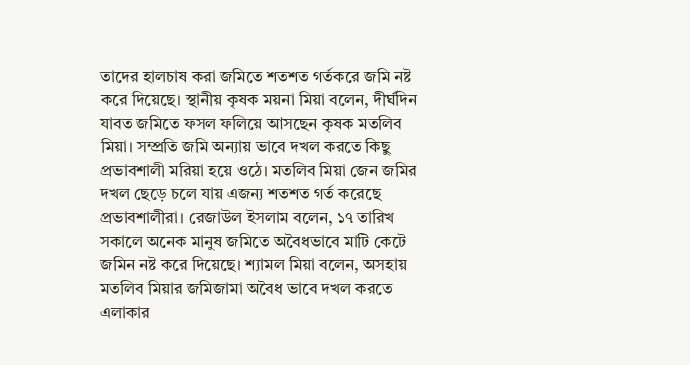তাদের হালচাষ করা জমিতে শতশত গর্তকরে জমি নষ্ট করে দিয়েছে। স্থানীয় কৃষক ময়না মিয়া বলেন, দীর্ঘদিন যাবত জমিতে ফসল ফলিয়ে আসছেন কৃষক মতলিব মিয়া। সম্প্রতি জমি অন্যায় ভাবে দখল করতে কিছু প্রভাবশালী মরিয়া হয়ে ওঠে। মতলিব মিয়া জেন জমির দখল ছেড়ে চলে যায় এজন্য শতশত গর্ত করেছে প্রভাবশালীরা। রেজাউল ইসলাম বলেন, ১৭ তারিখ সকালে অনেক মানুষ জমিতে অবৈধভাবে মাটি কেটে জমিন নষ্ট করে দিয়েছে। শ্যামল মিয়া বলেন, অসহায় মতলিব মিয়ার জমিজামা অবৈধ ভাবে দখল করতে এলাকার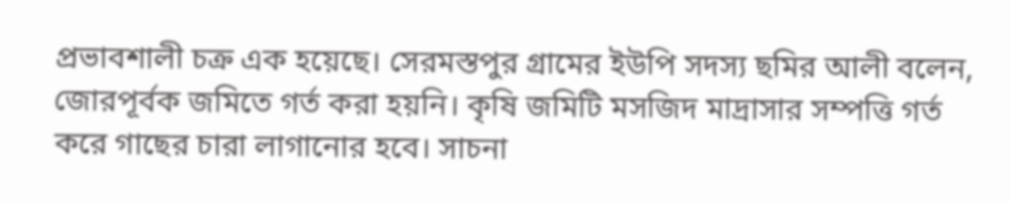প্রভাবশালী চক্র এক হয়েছে। সেরমস্তপুর গ্রামের ইউপি সদস্য ছমির আলী বলেন, জোরপূর্বক জমিতে গর্ত করা হয়নি। কৃষি জমিটি মসজিদ মাদ্রাসার সম্পত্তি গর্ত করে গাছের চারা লাগানোর হবে। সাচনা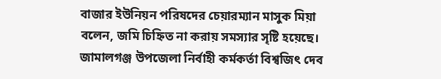বাজার ইউনিয়ন পরিষদের চেয়ারম্যান মাসুক মিয়া বলেন, জমি চিহ্নিত না করায় সমস্যার সৃষ্টি হয়েছে। জামালগঞ্জ উপজেলা নির্বাহী কর্মকর্তা বিশ্বজিৎ দেব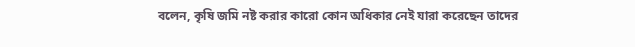বলেন, কৃষি জমি নষ্ট করার কারো কোন অধিকার নেই যারা করেছেন তাদের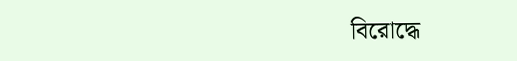বিরোদ্ধে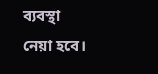ব্যবস্থা নেয়া হবে।